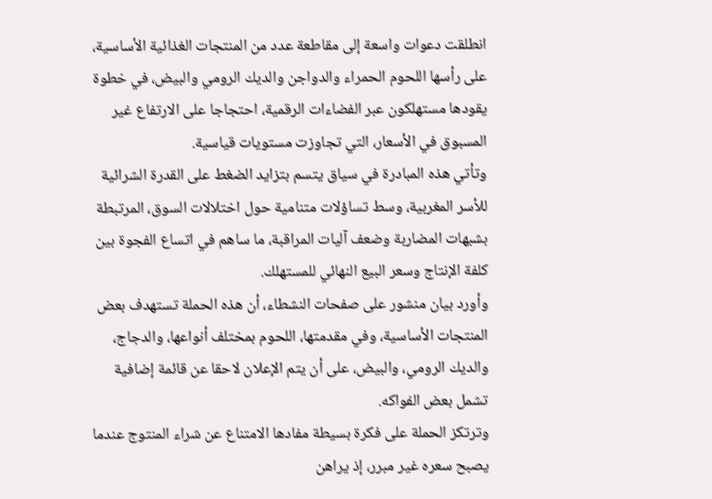انطلقت دعوات واسعة إلى مقاطعة عدد من المنتجات الغذائية الأساسية، على رأسها اللحوم الحمراء والدواجن والديك الرومي والبيض، في خطوة يقودها مستهلكون عبر الفضاءات الرقمية، احتجاجا على الارتفاع غير المسبوق في الأسعار، التي تجاوزت مستويات قياسية.
وتأتي هذه المبادرة في سياق يتسم بتزايد الضغط على القدرة الشرائية للأسر المغربية، وسط تساؤلات متنامية حول اختلالات السوق، المرتبطة بشبهات المضاربة وضعف آليات المراقبة، ما ساهم في اتساع الفجوة بين كلفة الإنتاج وسعر البيع النهائي للمستهلك.
وأورد بيان منشور على صفحات النشطاء، أن هذه الحملة تستهدف بعض المنتجات الأساسية، وفي مقدمتها، اللحوم بمختلف أنواعها، والدجاج، والديك الرومي، والبيض، على أن يتم الإعلان لاحقا عن قائمة إضافية تشمل بعض الفواكه.
وترتكز الحملة على فكرة بسيطة مفادها الامتناع عن شراء المنتوج عندما يصبح سعره غير مبرر، إذ يراهن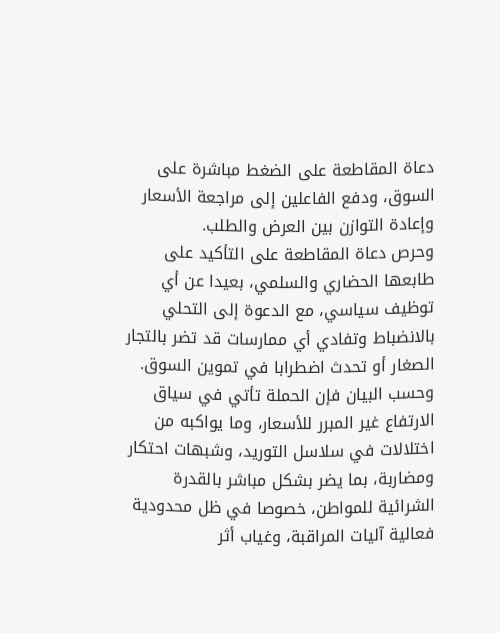دعاة المقاطعة على الضغط مباشرة على السوق، ودفع الفاعلين إلى مراجعة الأسعار وإعادة التوازن بين العرض والطلب.
وحرص دعاة المقاطعة على التأكيد على طابعها الحضاري والسلمي، بعيدا عن أي توظيف سياسي، مع الدعوة إلى التحلي بالانضباط وتفادي أي ممارسات قد تضر بالتجار الصغار أو تحدث اضطرابا في تموين السوق.
وحسب البيان فإن الحملة تأتي في سياق الارتفاع غير المبرر للأسعار، وما يواكبه من اختلالات في سلاسل التوريد، وشبهات احتكار ومضاربة، بما يضر بشكل مباشر بالقدرة الشرائية للمواطن، خصوصا في ظل محدودية فعالية آليات المراقبة، وغياب أثر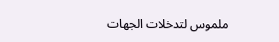ملموس لتدخلات الجهات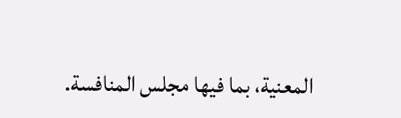المعنية، بما فيها مجلس المنافسة.